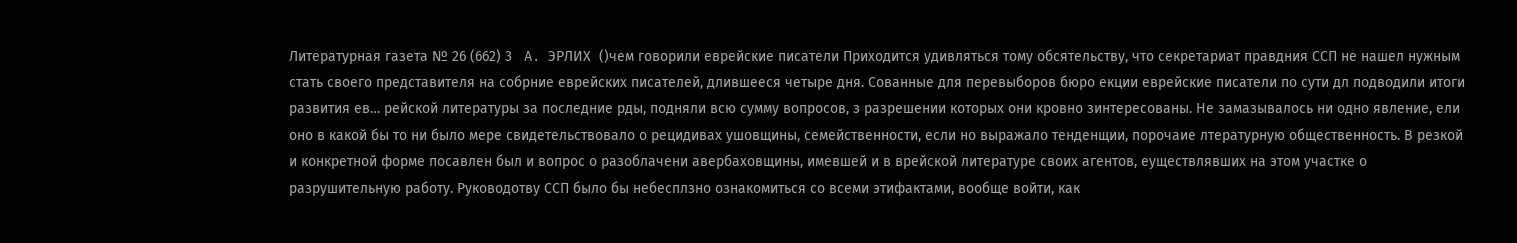Литературная газета № 26 (662) 3   A. ЭРЛИХ  ()чем говорили еврейские писатели Приходится удивляться тому обсятельству, что секретариат правдния ССП не нашел нужным стать своего представителя на собрние еврейских писателей, длившееся четыре дня. Сованные для перевыборов бюро екции еврейские писатели по сути дл подводили итоги развития ев… рейской литературы за последние рды, подняли всю сумму вопросов, з разрешении которых они кровно зинтересованы. Не замазывалось ни одно явление, ели оно в какой бы то ни было мере свидетельствовало о рецидивах ушовщины, семейственности, если но выражало тенденщии, порочаие лтературную общественность. В резкой и конкретной форме посавлен был и вопрос о разоблачени авербаховщины, имевшей и в врейской литературе своих агентов, еуществлявших на этом участке о разрушительную работу. Руководотву ССП было бы небесплзно ознакомиться со всеми этифактами, вообще войти, как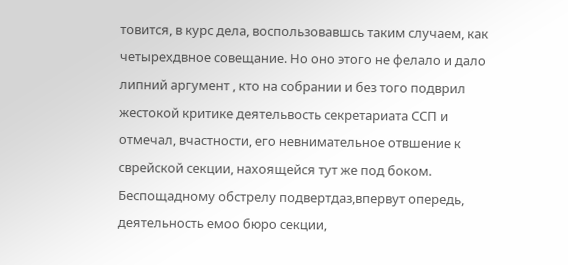товится, в курс дела, воспользовавшсь таким случаем, как четырехдвное совещание. Но оно этого не фелало и дало липний аргумент , кто на собрании и без того подврил жестокой критике деятельвость секретариата ССП и отмечал, вчастности, его невнимательное отвшение к сврейской секции, нахоящейся тут же под боком. Беспощадному обстрелу подвертдаз,впервут опередь, деятельность емоо бюро секции,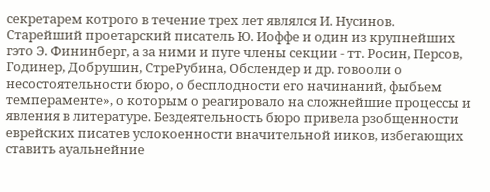секретарем котрого в течение трех лет являлся И. Нусинов. Старейший проетарский писатель Ю. Иоффе и один из крупнейших гэто Э. Фининберг, а за ними и пуге члены секции - тт. Росин, Персов, Годинер, Добрушин, СтреРубина, Обслендер и др. говооли о несостоятельности бюро, о бесплодности его начинаний, фыбьем темпераменте», о которым о реагировало на сложнейшие процессы и явления в литературе. Бездеятельность бюро привела рзобщенности еврейских писатев услокоенности вначительной ииков, избегающих ставить ауальнейние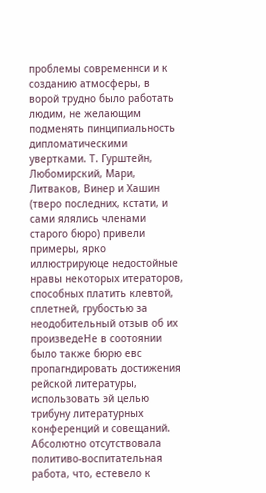проблемы современнси и к созданию атмосферы, в ворой трудно было работать людим, не желающим подменять пинципиальность дипломатическими увертками. Т. Гурштейн, Любомирский, Мари, Литваков, Винер и Хашин (тверо последних, кстати, и сами ялялись членами старого бюро) привели примеры, ярко иллюстрируюце недостойные нравы некоторых итераторов, способных платить клевтой, сплетней, грубостью за неодобительный отзыв об их произведеНе в соотоянии было также бюрю евс пропагндировать достижения рейской литературы, использовать эй целью трибуну литературных конференций и совещаний. Абсолютно отсутствовала политиво-воспитательная работа, что, естевело к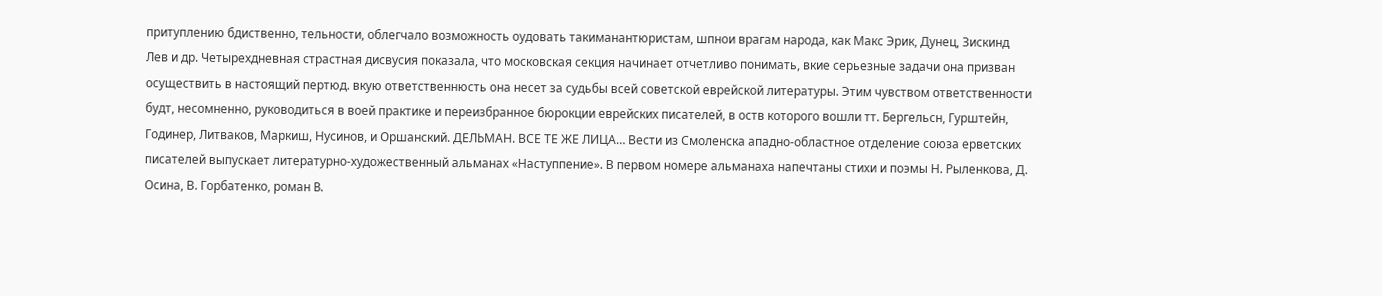притуплению бдиственно, тельности, облегчало возможность оудовать такиманантюристам, шпнои врагам народа, как Макс Эрик, Дунец, Зискинд Лев и др. Четырехдневная страстная дисвусия показала, что московская секция начинает отчетливо понимать, вкие серьезные задачи она призван осуществить в настоящий пертюд. вкую ответственнюсть она несет за судьбы всей советской еврейской литературы. Этим чувством ответственности будт, несомненно, руководиться в воей практике и переизбранное бюрокции еврейских писателей, в оств которого вошли тт. Бергельсн, Гурштейн, Годинер, Литваков, Маркиш, Нусинов, и Оршанский. ДЕЛЬМАН. ВСЕ ТЕ ЖЕ ЛИЦА… Вести из Смоленска ападно-областное отделение союза ерветских писателей выпускает литературно-художественный альманах «Наступпение». В первом номере альманаха напечтаны стихи и поэмы Н. Рыленкова, Д. Осина, В. Горбатенко, роман B.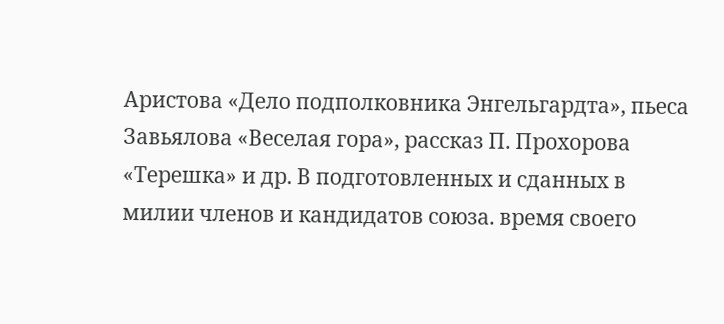Аристова «Дело подполковника Энгельгардта», пьеса Завьялова «Веселая гора», рассказ П. Прохорова «Терешка» и др. В подготовленных и сданных в милии членов и кандидатов союза. время своего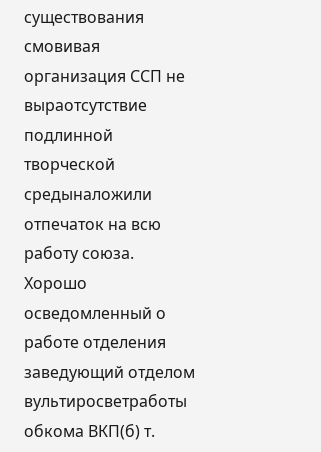существования смовивая организация ССП не выраотсутствие подлинной творческой средыналожили отпечаток на всю работy союзa. Хорошо осведомленный о работе отделения заведующий отделом вультиросветработы обкома ВКП(б) т.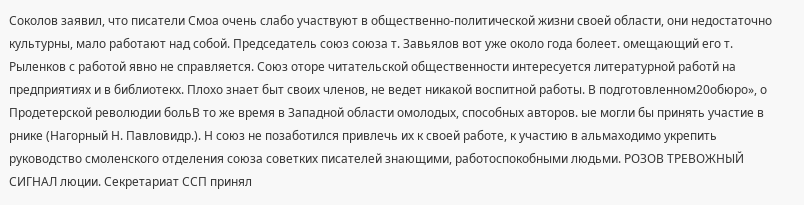Соколов заявил, что писатели Смоа очень слабо участвуют в общественно-политической жизни своей области, они недостаточно культурны, мало работают над собой. Председатель союз союза т. Завьялов вот уже около года болеет. омещающий его т. Рыленков с работой явно не справляется. Союз оторе читательской общественности интересуется литературной работй на предприятиях и в библиотекх. Плохо знает быт своих членов, не ведет никакой воспитной работы. В подготовленном20обюро», о Продетерской революдии больВ то же время в Западной области омолодых, способных авторов. ые могли бы принять участие в рнике (Нагорный Н. Павловидр.). Н союз не позаботился привлечь их к своей работе, к участию в альмаходимо укрепить руководство смоленского отделения союза советких писателей знающими, работоспокобными людьми. РОЗОВ ТРЕВОЖНЫЙ СИГНАЛ люции. Секретариат ССП принял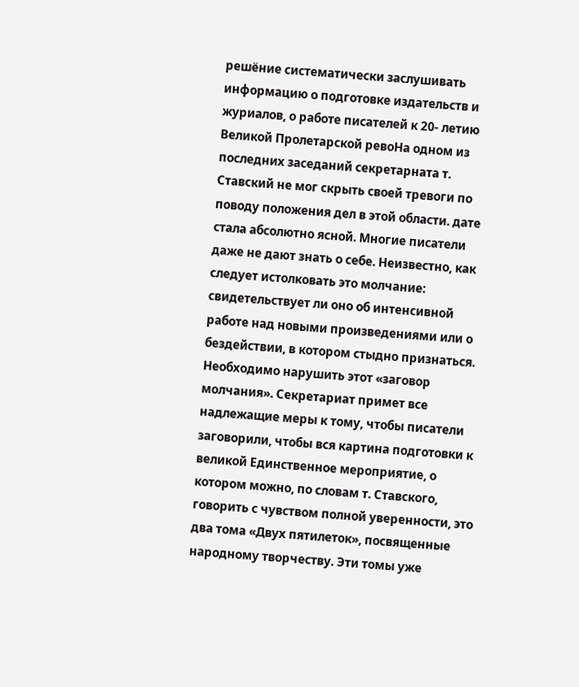решёние систематически заслушивать информацию о подготовке издательств и журиалов, о работе писателей к 20- летию Великой Пролетарской ревоНа одном из последних заседаний секретарната т. Ставский не мог скрыть своей тревоги по поводу положения дел в этой области. дате стала абсолютно ясной. Многие писатели даже не дают знать о себе. Неизвестно, как следует истолковать это молчание: свидетельствует ли оно об интенсивной работе над новыми произведениями или о бездействии, в котором стыдно признаться. Необходимо нарушить этот «заговор молчания». Секретариат примет все надлежащие меры к тому, чтобы писатели заговорили, чтобы вся картина подготовки к великой Единственное мероприятие, о котором можно, по словам т. Ставского, говорить с чувством полной уверенности, это два тома «Двух пятилеток», посвященные народному творчеству. Эти томы уже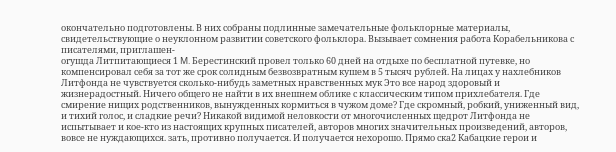окончательно подготовлены. В них собраны подлинные замечательные фольклорные материалы, свидетельствующие о неуклонном развитии советского фольклора. Вызывает сомнения работа Корабельникова с писателями, приглашен-
оryшда Литпитающиеся 1 M. Берестинский провел только 60 дней на отдыхе по бесплатной путевке, но компенсировал себя за тот же срок солидным безвозвратным кушем в 5 тысяч рублей. На лицах у нахлебников Литфонда не чувствуется сколько-нибудь заметных нравственных мук Это все народ здоровый и жизнерадостный. Ничего общего не найти в их внешнем облике с классическим типом прихлебателя. Где смирение нищих родственников, вынужденных кормиться в чужом доме? Где скромный, робкий, униженный вид, и тихий голос, и сладкие речи? Никакой видимой неловкости от многочисленных щедрот Литфонда не испытывает и кое-кто из настоящих крупных писателей, авторов многих значительных произведений, авторов, вовсе не нуждающихся. зать, противно получается. И получается нехорошо. Прямо ска2 Кабацкие герои и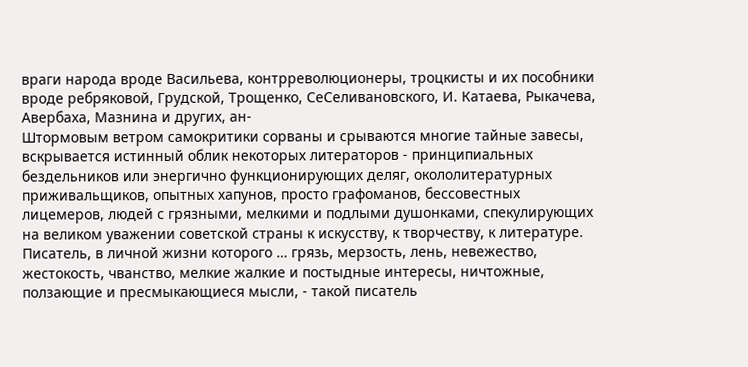враги народа вроде Васильева, контрреволюционеры, троцкисты и их пособники вроде ребряковой, Грудской, Трощенко, СеСеливановского, И. Катаева, Рыкачева, Авербаха, Мазнина и других, ан-
Штормовым ветром самокритики сорваны и срываются многие тайные завесы, вскрывается истинный облик некоторых литераторов - принципиальных бездельников или энергично функционирующих деляг, окололитературных приживальщиков, опытных хапунов, просто графоманов, бессовестных лицемеров, людей с грязными, мелкими и подлыми душонками, спекулирующих на великом уважении советской страны к искусству, к творчеству, к литературе. Писатель, в личной жизни которого … грязь, мерзость, лень, невежество, жестокость, чванство, мелкие жалкие и постыдные интересы, ничтожные, ползающие и пресмыкающиеся мысли, - такой писатель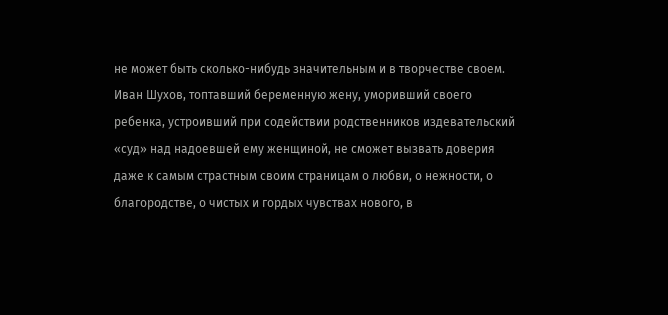не может быть сколько-нибудь значительным и в творчестве своем. Иван Шухов, топтавший беременную жену, уморивший своего ребенка, устроивший при содействии родственников издевательский «суд» над надоевшей ему женщиной, не сможет вызвать доверия даже к самым страстным своим страницам о любви, о нежности, о благородстве, о чистых и гордых чувствах нового, в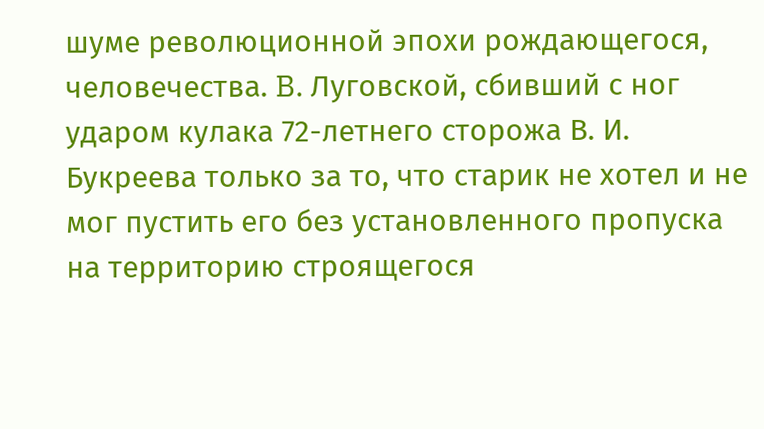шуме революционной эпохи рождающегося, человечества. B. Луговской, сбивший с ног ударом кулака 72-летнего сторожа В. И. Букреева только за то, что старик не хотел и не мог пустить его без установленного пропуска на территорию строящегося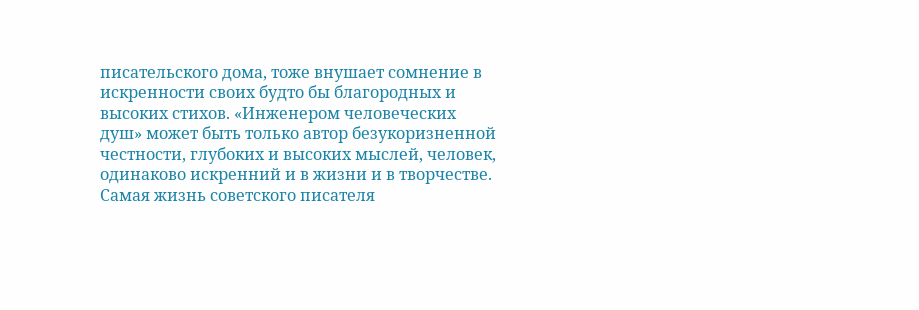писательского дома, тоже внушает сомнение в искренности своих будто бы благородных и высоких стихов. «Инженером человеческих душ» может быть только автор безукоризненной честности, глубоких и высоких мыслей, человек, одинаково искренний и в жизни и в творчестве. Самая жизнь советского писателя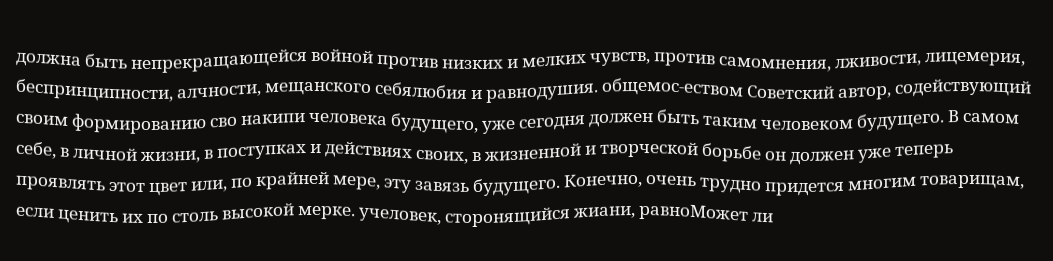должна быть непрекращающейся войной против низких и мелких чувств, против самомнения, лживости, лицемерия, беспринципности, алчности, мещанского себялюбия и равнодушия. общемос-еством Советский автор, содействующий своим формированию сво накипи человека будущего, уже сегодня должен быть таким человеком будущего. В самом себе, в личной жизни, в поступках и действиях своих, в жизненной и творческой борьбе он должен уже теперь проявлять этот цвет или, по крайней мере, эту завязь будущего. Конечно, очень трудно придется многим товарищам, если ценить их по столь высокой мерке. учеловек, сторонящийся жиани, равноМожет ли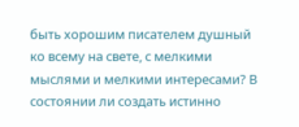быть хорошим писателем душный ко всему на свете, с мелкими мыслями и мелкими интересами? В состоянии ли создать истинно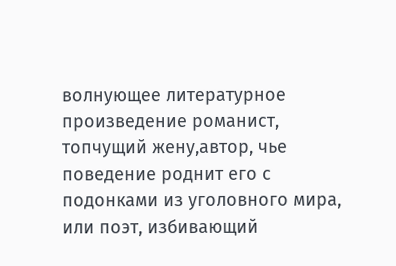волнующее литературное произведение романист, топчущий жену,автор, чье поведение роднит его с подонками из уголовного мира, или поэт, избивающий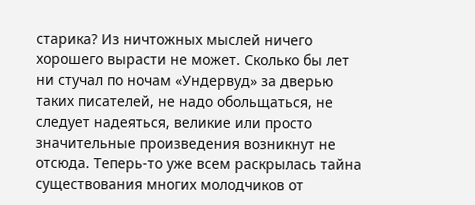старика? Из ничтожных мыслей ничего хорошего вырасти не может. Сколько бы лет ни стучал по ночам «Ундервуд» за дверью таких писателей, не надо обольщаться, не следует надеяться, великие или просто значительные произведения возникнут не отсюда. Теперь-то уже всем раскрылась тайна существования многих молодчиков от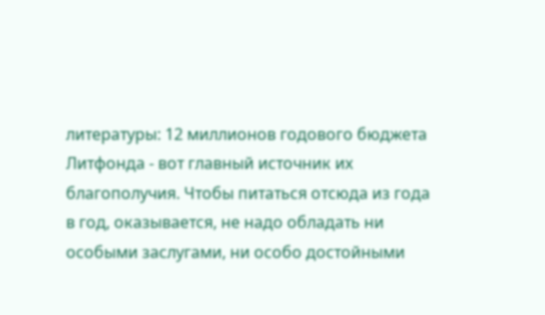литературы: 12 миллионов годового бюджета Литфонда - вот главный источник их благополучия. Чтобы питаться отсюда из года в год, оказывается, не надо обладать ни особыми заслугами, ни особо достойными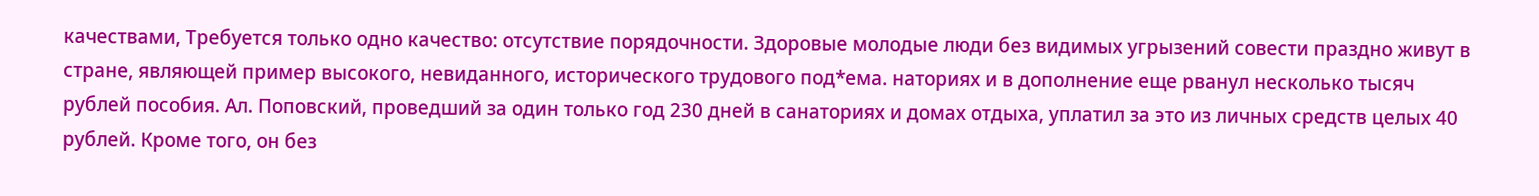качествами, Требуется только одно качество: отсутствие порядочности. Здоровые молодые люди без видимых угрызений совести праздно живут в стране, являющей пример высокого, невиданного, исторического трудового под*ема. наториях и в дополнение еще рванул несколько тысяч рублей пособия. Ал. Поповский, проведший за один только год 230 дней в санаториях и домах отдыха, уплатил за это из личных средств целых 40 рублей. Кроме того, он без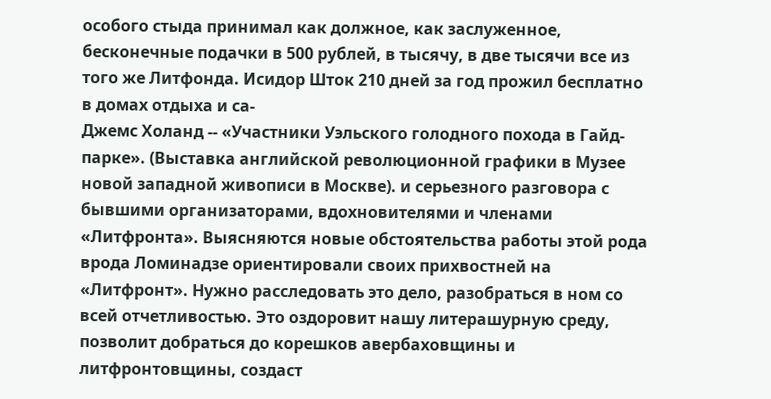особого стыда принимал как должное, как заслуженное, бесконечные подачки в 500 рублей, в тысячу, в две тысячи все из того же Литфонда. Исидор Шток 210 дней за год прожил бесплатно в домах отдыха и са-
Джемс Холанд -- «Участники Уэльского голодного похода в Гайд-парке». (Выставка английской революционной графики в Музее новой западной живописи в Москве). и серьезного разговора с бывшими организаторами, вдохновителями и членами «Литфронта». Выясняются новые обстоятельства работы этой рода врода Ломинадзе ориентировали своих прихвостней на «Литфронт». Нужно расследовать это дело, разобраться в ном со всей отчетливостью. Это оздоровит нашу литерашурную среду, позволит добраться до корешков авербаховщины и литфронтовщины, создаст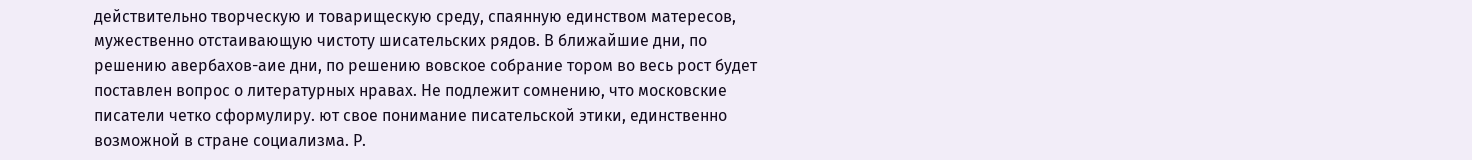действительно творческую и товарищескую среду, спаянную единством матересов, мужественно отстаивающую чистоту шисательских рядов. B ближайшие дни, по решению авербахов-аие дни, по решению вовское собрание тором во весь рост будет поставлен вопрос о литературных нравах. Не подлежит сомнению, что московские писатели четко сформулиру. ют свое понимание писательской этики, единственно возможной в стране социализма. P.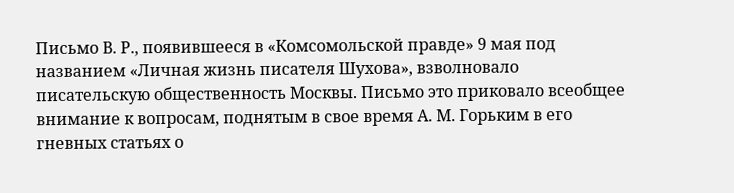Письмо В. Р., появившееся в «Комсомольской правде» 9 мая под названием «Личная жизнь писателя Шухова», взволновало писательскую общественность Москвы. Письмо это приковало всеобщее внимание к вопросам, поднятым в свое время А. М. Горьким в его гневных статьях о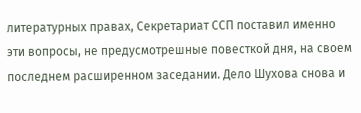литературных правах, Секретариат ССП поставил именно эти вопросы, не предусмотрешные повесткой дня, на своем последнем расширенном заседании. Дело Шухова снова и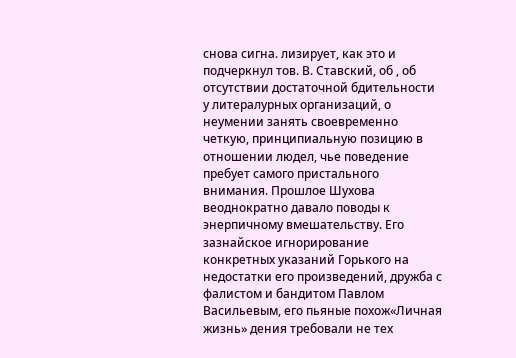снова сигна. лизирует, как это и подчеркнул тов. В. Ставский, об , об отсутствии достаточной бдительности у литералурных организаций, о неумении занять своевременно четкую, принципиальную позицию в отношении людел, чье поведение пребует самого пристального внимания. Прошлое Шухова веоднократно давало поводы к энерпичному вмешательству. Его зазнайское игнорирование конкретных указаний Горького на недостатки его произведений, дружба с фалистом и бандитом Павлом Васильевым, его пьяные похож«Личная жизнь» дения требовали не тех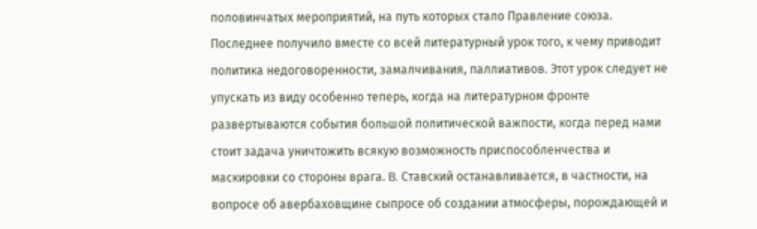половинчатых мероприятий, на путь которых стало Правление союза. Последнее получило вместе со всей литературный урок того, к чему приводит политика недоговоренности, замалчивания, паллиативов. Этот урок следует не упускать из виду особенно теперь, когда на литературном фронте развертываются события большой политической важпости, когда перед нами стоит задача уничтожить всякую возможность приспособленчества и маскировки со стороны врага. B. Ставский останавливается, в частности, на вопросе об авербаховщине сыпросе об создании атмосферы, порождающей и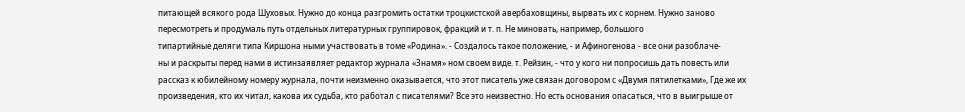питающей всякого рода Шуховых. Нужно до конца разгромить остатки троцкистской авербаховщины, вырвать их с корнем. Нужно заново пересмотреть и продумаль путь отдельных литературных группировок, фракций и т. п. Не миновать, например, большого
типартийные деляги типа Киршона ными участвовать в томе «Родина». - Создалось такое положение, - и Афиногенова - все они разоблаче-
ны и раскрыты перед нами в истинзаявляет редактор журнала «Знамя» ном своем виде. т. Рейзин, - что у кого ни попросишь дать повесть или рассказ к юбилейному номеру журнала, почти неизменно оказывается, что этот писатель уже связан договором с «Двумя пятилетками», Где же их произведения, кто их читал, какова их судьба, кто работал с писателями? Все это неизвестно. Но есть основания опасаться, что в выигрыше от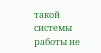такой системы работы не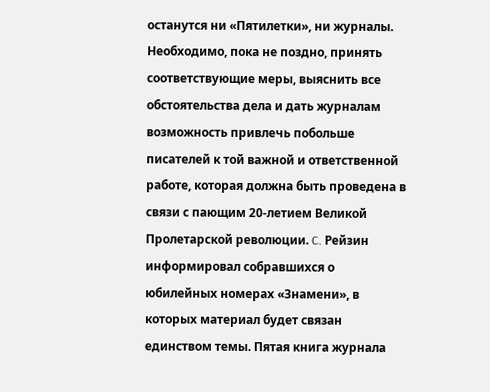останутся ни «Пятилетки», ни журналы. Необходимо, пока не поздно, принять соответствующие меры, выяснить все обстоятельства дела и дать журналам возможность привлечь побольше писателей к той важной и ответственной работе, которая должна быть проведена в связи с пающим 20-летием Великой Пролетарской революции. C. Рейзин информировал собравшихся о юбилейных номерах «Знамени», в которых материал будет связан единством темы. Пятая книга журнала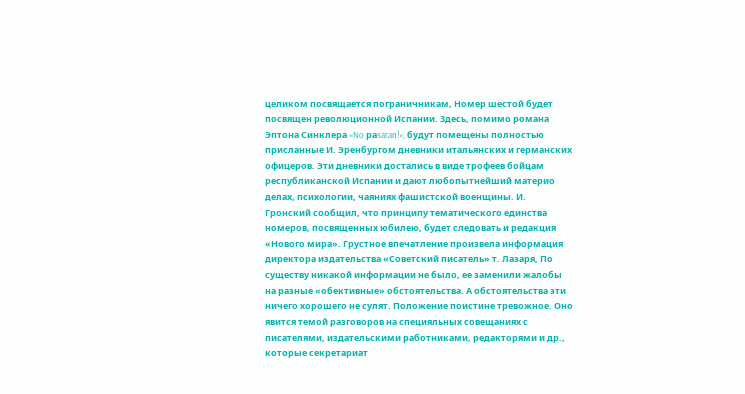целиком посвящается пограничникам, Номер шестой будет посвящен революционной Испании. Здесь, помимо романа Эптона Синклера «No раsaran!», будут помещены полностью присланные И. Эренбургом дневники итальянских и германских офицеров. Эти дневники достались в виде трофеев бойцам республиканской Испании и дают любопытнейший материо делах, психологии, чаяниях фашистской военщины. И. Гронский сообщил, что принципу тематического единства номеров, посвященных юбилею, будет следовать и редакция «Нового мира». Грустное впечатление произвела информация директора издательства «Советский писатель» т. Лазаря, По существу никакой информации не было, ее заменили жалобы на разные «обективные» обстоятельства. А обстоятельства эти ничего хорошего не сулят. Положение поистине тревожное. Оно явится темой разговоров на специяльных совещаниях с писателями, издательскими работниками, редакторями и др., которые секретариат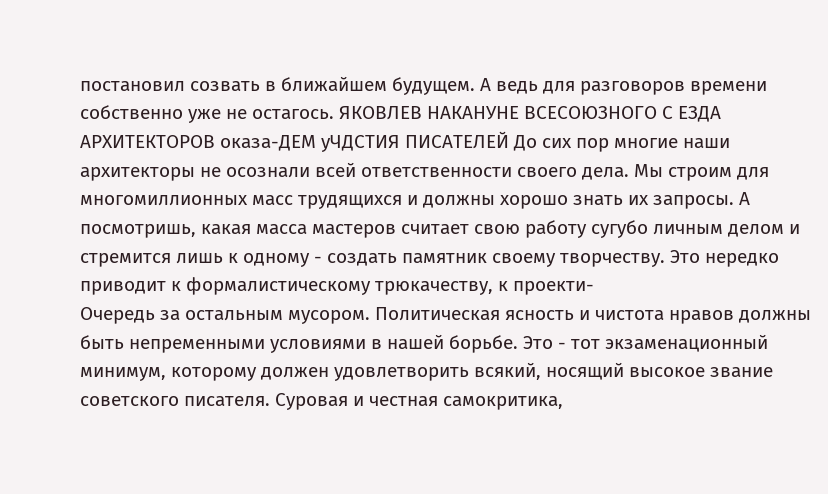постановил созвать в ближайшем будущем. А ведь для разговоров времени собственно уже не остагось. ЯКОВЛЕВ НАКАНУНЕ ВСЕСОЮЗНОГО С ЕЗДА АРХИТЕКТОРОВ оказа-ДЕМ уЧДСТИЯ ПИСАТЕЛЕЙ До сих пор многие наши архитекторы не осознали всей ответственности своего дела. Мы строим для многомиллионных масс трудящихся и должны хорошо знать их запросы. А посмотришь, какая масса мастеров считает свою работу сугубо личным делом и стремится лишь к одному - создать памятник своему творчеству. Это нередко приводит к формалистическому трюкачеству, к проекти-
Очередь за остальным мусором. Политическая ясность и чистота нравов должны быть непременными условиями в нашей борьбе. Это - тот экзаменационный минимум, которому должен удовлетворить всякий, носящий высокое звание советского писателя. Суровая и честная самокритика,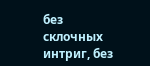без склочных интриг, без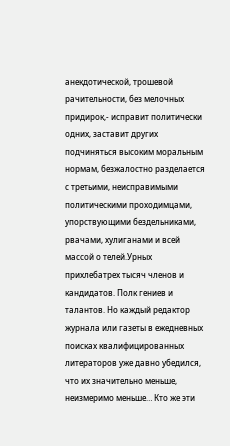анекдотической, трошевой рачительности, без мелочных придирок,- исправит политически одних, заставит других подчиняться высоким моральным нормам, безжалостно разделается с третьими, неисправимыми политическими проходимцами, упорствующими бездельниками, рвачами, хулиганами и всей массой о телей.Урных прихлебатрех тысяч членов и кандидатов. Полк гениев и талантов. Но каждый редактор журнала или газеты в ежедневных поисках квалифицированных литераторов уже давно убедился, что их значительно меньше, неизмеримо меньше… Кто же эти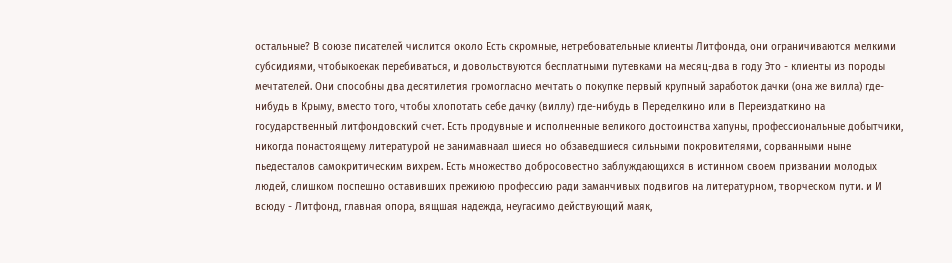остальные? В союзе писателей числится около Есть скромные, нетребовательные клиенты Литфонда, они ограничиваются мелкими субсидиями, чтобыкоекак перебиваться, и довольствуются бесплатными путевками на месяц-два в году Это - клиенты из породы мечтателей. Они способны два десятилетия громогласно мечтать о покупке первый крупный заработок дачки (она же вилла) где-нибудь в Крыму, вместо того, чтобы хлопотать себе дачку (виллу) где-нибудь в Переделкино или в Переиздаткино на государственный литфондовский счет. Есть продувные и исполненные великого достоинства хапуны, профессиональные добытчики, никогда понастоящему литературой не занимавнаал шиеся но обзаведшиеся сильными покровителями, сорванными ныне пьедесталов самокритическим вихрем. Есть множество добросовестно заблуждающихся в истинном своем призвании молодых людей, слишком поспешно оставивших прежиюю профессию ради заманчивых подвигов на литературном, творческом пути. и И всюду - Литфонд, главная опора, вящшая надежда, неугасимо действующий маяк,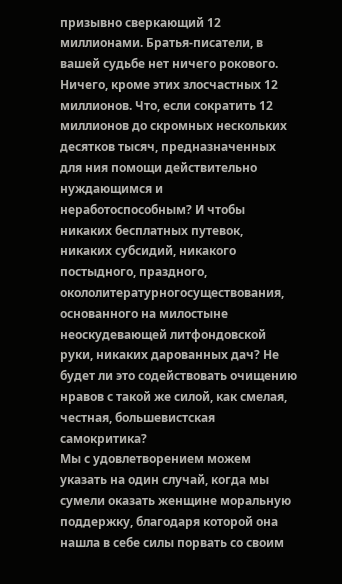призывно сверкающий 12 миллионами. Братья-писатели, в вашей судьбе нет ничего рокового. Ничего, кроме этих злосчастных 12 миллионов. Что, если сократить 12 миллионов до скромных нескольких десятков тысяч, предназначенных для ния помощи действительно нуждающимся и неработоспособным? И чтобы никаких бесплатных путевок, никаких субсидий, никакого постыдного, праздного, окололитературногосуществования, основанного на милостыне неоскудевающей литфондовской руки, никаких дарованных дач? Не будет ли это содействовать очищению нравов с такой же силой, как смелая, честная, большевистская самокритика?
Мы с удовлетворением можем указать на один случай, когда мы сумели оказать женщине моральную поддержку, благодаря которой она нашла в себе силы порвать со своим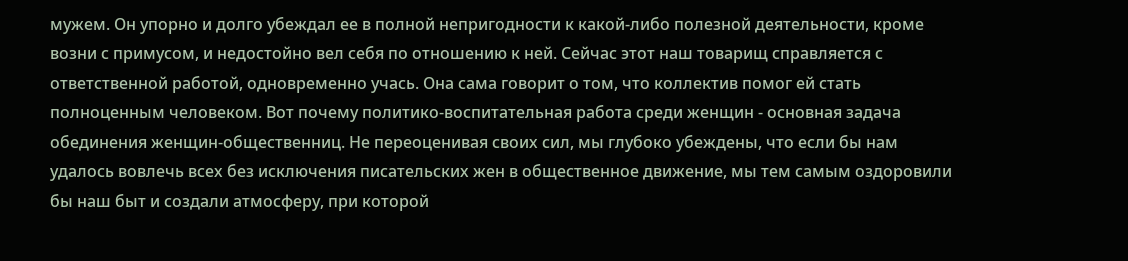мужем. Он упорно и долго убеждал ее в полной непригодности к какой-либо полезной деятельности, кроме возни с примусом, и недостойно вел себя по отношению к ней. Сейчас этот наш товарищ справляется с ответственной работой, одновременно учась. Она сама говорит о том, что коллектив помог ей стать полноценным человеком. Вот почему политико-воспитательная работа среди женщин - основная задача обединения женщин-общественниц. Не переоценивая своих сил, мы глубоко убеждены, что если бы нам удалось вовлечь всех без исключения писательских жен в общественное движение, мы тем самым оздоровили бы наш быт и создали атмосферу, при которой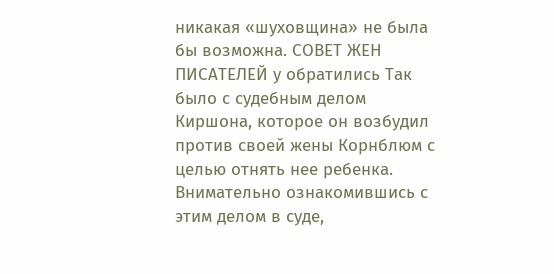никакая «шуховщина» не была бы возможна. СОВЕТ ЖЕН ПИСАТЕЛЕЙ у обратились Так было с судебным делом Киршона, которое он возбудил против своей жены Корнблюм с целью отнять нее ребенка. Внимательно ознакомившись с этим делом в суде,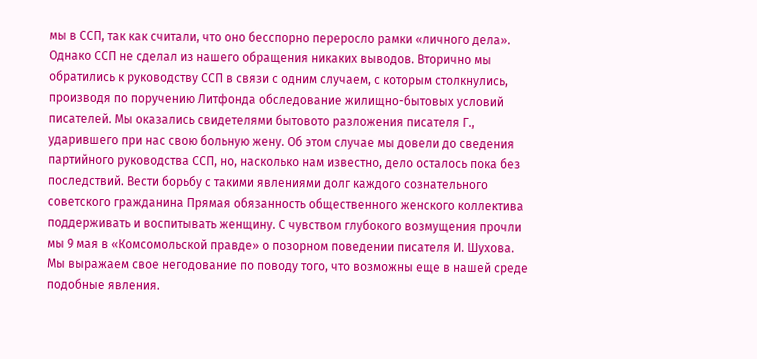мы в ССП, так как считали, что оно бесспорно переросло рамки «личного дела». Однако ССП не сделал из нашего обращения никаких выводов. Вторично мы обратились к руководству ССП в связи с одним случаем, с которым столкнулись, производя по поручению Литфонда обследование жилищно-бытовых условий писателей. Мы оказались свидетелями бытовото разложения писателя Г., ударившего при нас свою больную жену. Об этом случае мы довели до сведения партийного руководства ССП, но, насколько нам известно, дело осталось пока без последствий. Вести борьбу с такими явлениями долг каждого сознательного советского гражданина Прямая обязанность общественного женского коллектива поддерживать и воспитывать женщину. С чувством глубокого возмущения прочли мы 9 мая в «Комсомольской правде» о позорном поведении писателя И. Шухова. Мы выражаем свое негодование по поводу того, что возможны еще в нашей среде подобные явления.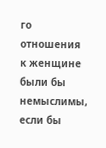го отношения к женщине были бы немыслимы, если бы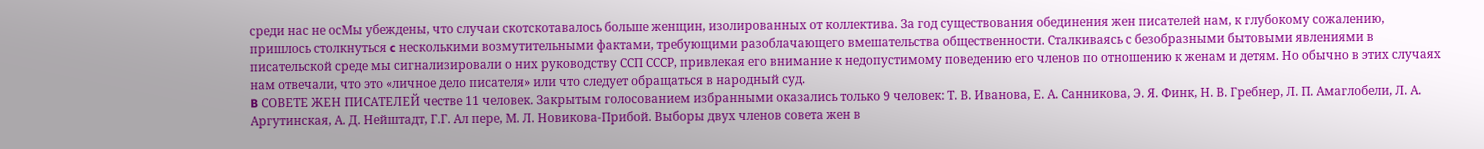среди нас не осМы убеждены, что случаи скотскотавалось больше женщин, изолированных от коллектива. За год существования обединения жен писателей нам, к глубокому сожалению, пришлось столкнуться c несколькими возмутительными фактами, требующими разоблачающего вмешательства общественности. Сталкиваясь с безобразными бытовыми явлениями в писательской среде мы сигнализировали о них руководству ССП СССР, привлекая его внимание к недопустимому поведению его членов по отношению к женам и детям. Но обычно в этих случаях нам отвечали, что это «личное дело писателя» или что следует обращаться в народный суд.
B СОВЕТЕ ЖЕН ПИСАТЕЛЕЙ честве 11 человек. Закрытым голосованием избранными оказались только 9 человек: Т. В. Иванова, Е. А. Санникова, Э. Я. Финк, Н. В. Гребнер, Л. П. Амаглобели, Л. А. Аргутинская, А. Д. Нейштадт, Г.Г. Ал пере, М. Л. Новикова-Прибой. Выборы двух членов совета жен в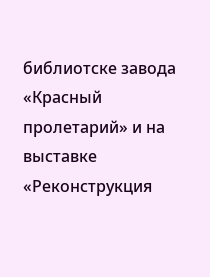библиотске завода «Красный пролетарий» и на выставке «Реконструкция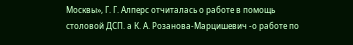Москвы», Г. Г. Алперс отчиталась о работе в помощь столовой ДСП. а К. А. Розанова-Марцишевич -о работе по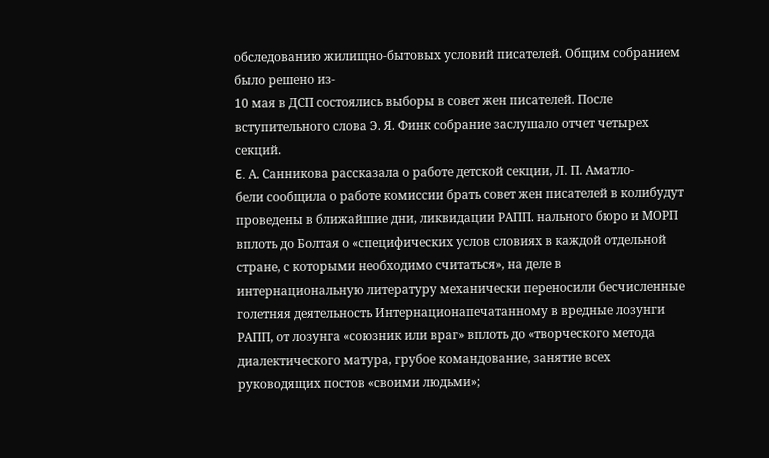обследованию жилищно-бытовых условий писателей. Общим собранием было решено из-
10 мая в ДСП состоялись выборы в совет жен писателей. После вступительного слова Э. Я. Финк собрание заслушало отчет четырех секций.
E. А. Санникова рассказала о работе детской секции, Л. П. Аматло-
бели сообщила о работе комиссии брать совет жен писателей в колибудут проведены в ближайшие дни, ликвидации РАПП. нального бюро и МОРП вплоть до Болтая о «специфических услов словиях в каждой отдельной стране, с которыми необходимо считаться», на деле в интернациональную литературу механически переносили бесчисленные голетняя деятельность Интернационапечатанному в вредные лозунги РАПП, от лозунга «союзник или враг» вплоть до «творческого метода диалектического матура, грубое командование, занятие всех руководящих постов «своими людьми»;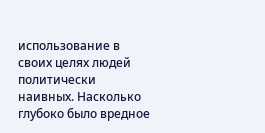использование в своих целях людей политически наивных. Насколько глубоко было вредное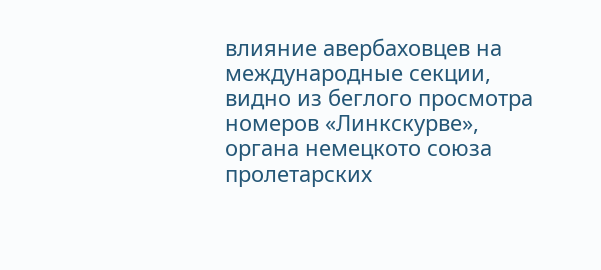влияние авербаховцев на международные секции, видно из беглого просмотра номеров «Линкскурве», органа немецкото союза пролетарских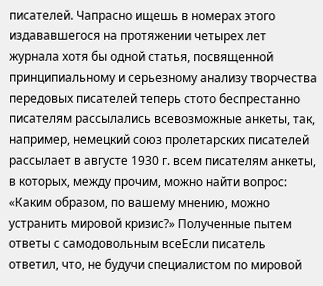писателей. Чапрасно ищешь в номерах этого издававшегося на протяжении четырех лет журнала хотя бы одной статья, посвященной принципиальному и серьезному анализу творчества передовых писателей теперь стото беспрестанно писателям рассылались всевозможные анкеты, так, например, немецкий союз пролетарских писателей рассылает в августе 1930 г. всем писателям анкеты, в которых, между прочим, можно найти вопрос: «Каким образом, по вашему мнению, можно устранить мировой кризис?» Полученные пытем ответы с самодовольным всеЕсли писатель ответил, что, не будучи специалистом по мировой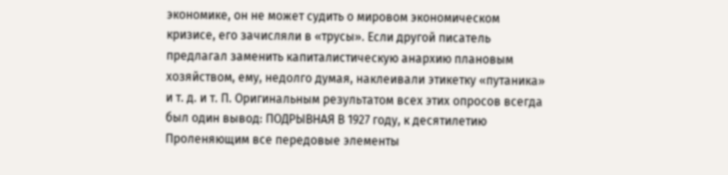экономике, он не может судить о мировом экономическом кризисе, его зачисляли в «трусы». Если другой писатель предлагал заменить капиталистическую анархию плановым хозяйством, ему, недолго думая, наклеивали этикетку «путаника» и т. д. и т. П. Оригинальным результатом всех этих опросов всегда был один вывод: ПОДРЫВНАЯ В 1927 году, к десятилетию Проленяющим все передовые элементы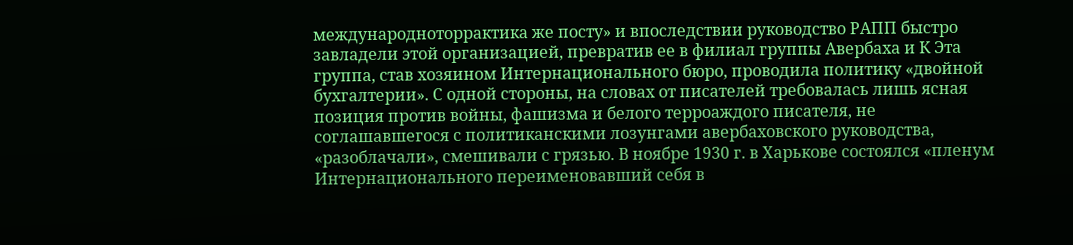международноторрактика же посту» и впоследствии руководство РАПП быстро завладели этой организацией, превратив ее в филиал группы Авербаха и К Эта группа, став хозяином Интернационального бюро, проводила политику «двойной бухгалтерии». С одной стороны, на словах от писателей требовалась лишь ясная позиция против войны, фашизма и белого терроаждого писателя, не соглашавшегося с политиканскими лозунгами авербаховского руководства, «разоблачали», смешивали с грязью. В ноябре 1930 г. в Харькове состоялся «пленум Интернационального переименовавший себя в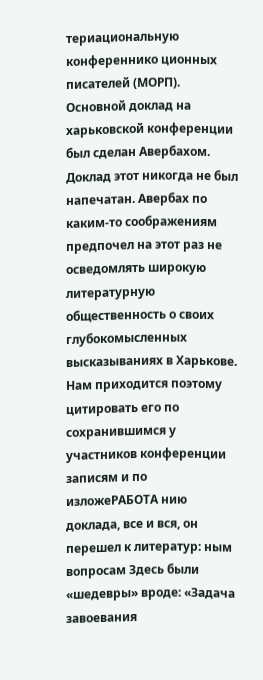териациональную конференнико ционных писателей (МОРП). Основной доклад на харьковской конференции был сделан Авербахом. Доклад этот никогда не был напечатан. Авербах по каким-то соображениям предпочел на этот раз не осведомлять широкую литературную общественность о своих глубокомысленных высказываниях в Харькове. Нам приходится поэтому цитировать его по сохранившимся у участников конференции записям и по изложеРАБОТА нию доклада, все и вся, он перешел к литератур: ным вопросам Здесь были «шедевры» вроде: «Задача завоевания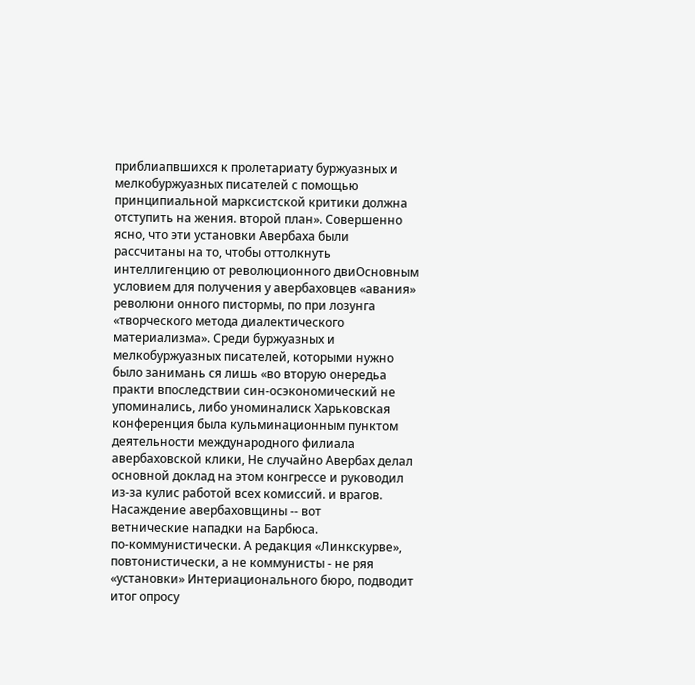приблиапвшихся к пролетариату буржуазных и мелкобуржуазных писателей с помощью принципиальной марксистской критики должна отступить на жения. второй план». Совершенно ясно, что эти установки Авербаха были рассчитаны на то, чтобы оттолкнуть интеллигенцию от революционного двиОсновным условием для получения у авербаховцев «авания» революни онного пистормы, по при лозунга «творческого метода диалектического материализма». Среди буржуазных и мелкобуржуазных писателей, которыми нужно было занимань ся лишь «во вторую онередьа практи впоследствии син-осэкономический не упоминались, либо уноминалиск Харьковская конференция была кульминационным пунктом деятельности международного филиала авербаховской клики, Не случайно Авербах делал основной доклад на этом конгрессе и руководил из-за кулис работой всех комиссий. и врагов. Насаждение авербаховщины -- вот
ветнические нападки на Барбюса.
по-коммунистически. А редакция «Линкскурве», повтонистически, а не коммунисты - не ряя «установки» Интериационального бюро, подводит итог опросу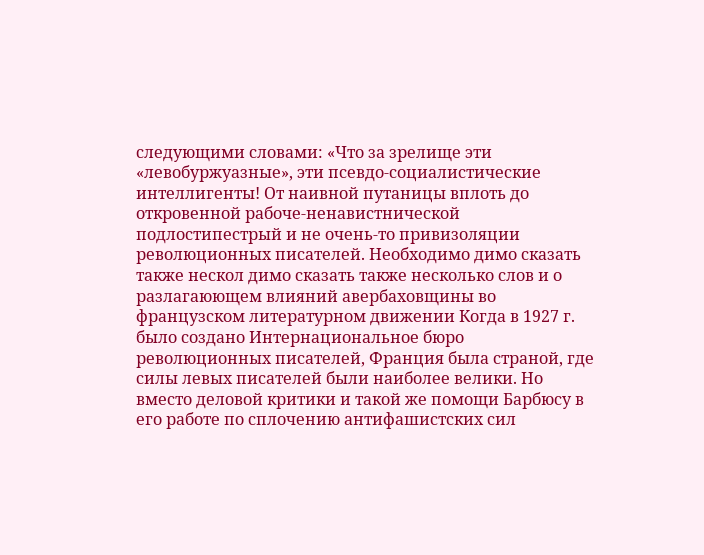следующими словами: «Что за зрелище эти «левобуржуазные», эти псевдо-социалистические интеллигенты! От наивной путаницы вплоть до откровенной рабоче-ненавистнической подлостипестрый и не очень-то привизоляции революционных писателей. Необходимо димо сказать также нескол димо сказать также несколько слов и о разлагаюющем влияний авербаховщины во французском литературном движении Когда в 1927 г. было создано Интернациональное бюро революционных писателей, Франция была страной, где силы левых писателей были наиболее велики. Но вместо деловой критики и такой же помощи Барбюсу в его работе по сплочению антифашистских сил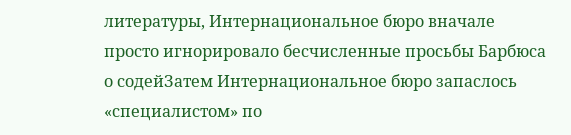литературы, Интернациональное бюро вначале просто игнорировало бесчисленные просьбы Барбюса о содейЗатем Интернациональное бюро запаслось «специалистом» по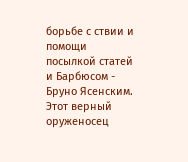борьбе с ствии и помощи посылкой статей и Барбюсом - Бруно Ясенским. Этот верный оруженосец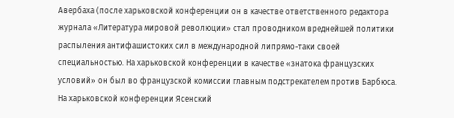Авербаха (после харьковской конференции он в качестве ответственного редактора журнала «Литература мировой революции» стал проводником вреднейшей политики распыления антифашистоких сил в международной липрямо-таки своей специальностью. На харьковской конференции в качестве «знатока французских условий» он был во французской комиссии главным подстрекателем против Барбюса. На харьковской конференции Ясенский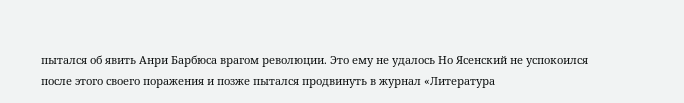пытался об явить Анри Барбюса врагом революции. Это ему не удалось Но Ясенский не успокоился после этого своего поражения и позже пытался продвинуть в журнал «Литература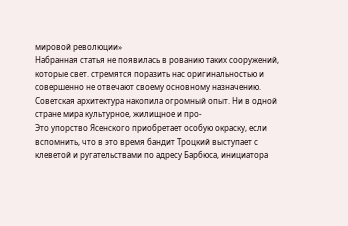мировой революции»
Набранная статья не появилась в рованию таких сооружений, которые свет. стремятся поразить нас оригинальностью и совершенно не отвечают своему основному назначению. Советская архитектура накопила огромный опыт. Ни в одной стране мира культурное, жилищное и про-
Это упорство Ясенского приобретает особую окраску, если вспомнить, что в это время бандит Троцкий выступает с клеветой и ругательствами по адресу Барбюса, инициатора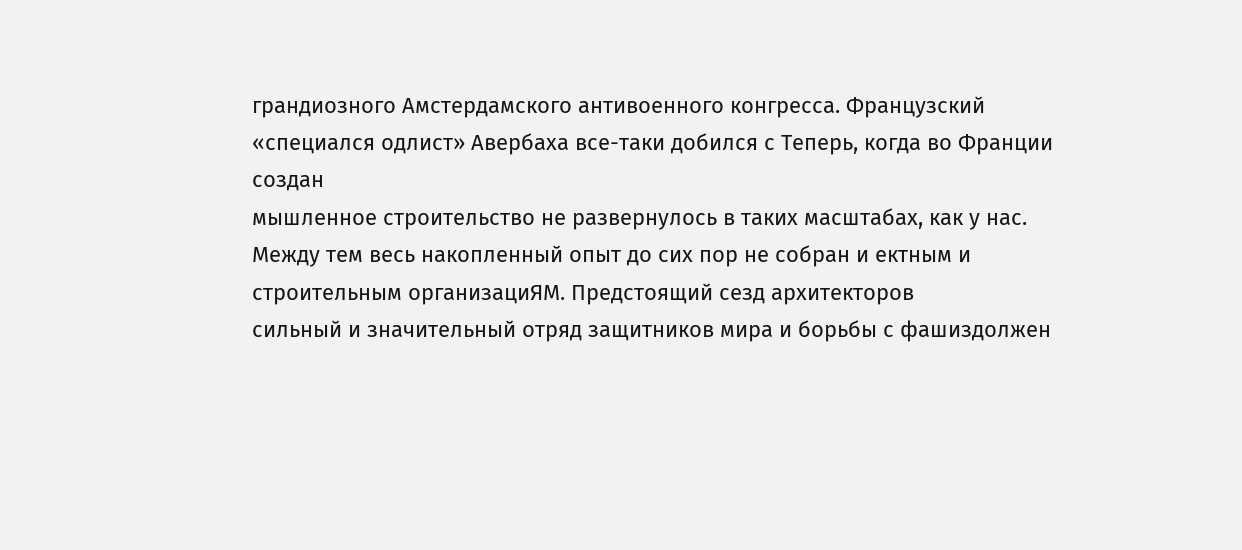грандиозного Амстердамского антивоенного конгресса. Французский «специался одлист» Авербаха все-таки добился с Теперь, когда во Франции создан
мышленное строительство не развернулось в таких масштабах, как у нас. Между тем весь накопленный опыт до сих пор не собран и ектным и строительным организациЯМ. Предстоящий сезд архитекторов
сильный и значительный отряд защитников мира и борьбы с фашиздолжен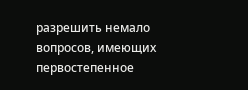разрешить немало вопросов, имеющих первостепенное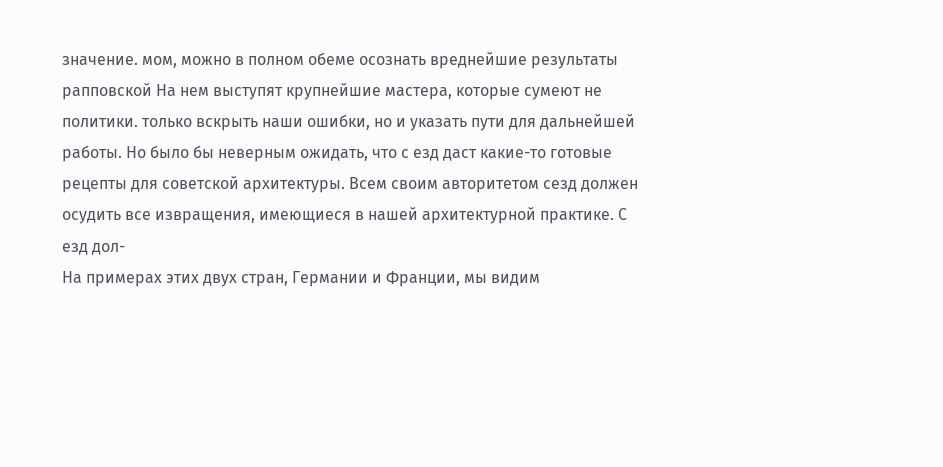значение. мом, можно в полном обеме осознать вреднейшие результаты рапповской На нем выступят крупнейшие мастера, которые сумеют не политики. только вскрыть наши ошибки, но и указать пути для дальнейшей работы. Но было бы неверным ожидать, что с езд даст какие-то готовые рецепты для советской архитектуры. Всем своим авторитетом сезд должен осудить все извращения, имеющиеся в нашей архитектурной практике. С езд дол-
На примерах этих двух стран, Германии и Франции, мы видим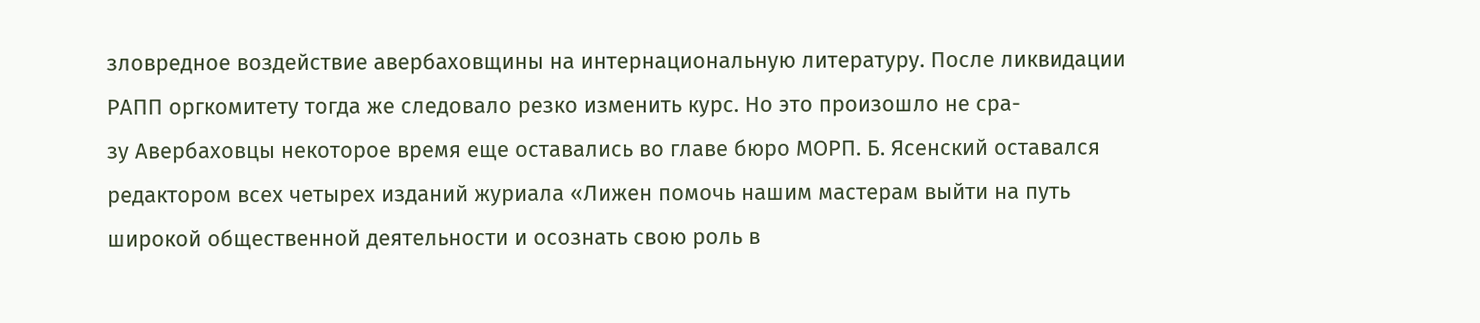зловредное воздействие авербаховщины на интернациональную литературу. После ликвидации РАПП оргкомитету тогда же следовало резко изменить курс. Но это произошло не сра-
зу Авербаховцы некоторое время еще оставались во главе бюро МОРП. Б. Ясенский оставался редактором всех четырех изданий журиала «Лижен помочь нашим мастерам выйти на путь широкой общественной деятельности и осознать свою роль в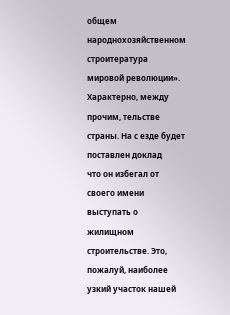общем народнохозяйственном строитература мировой революции». Характерно, между прочим, тельстве страны. На с езде будет поставлен доклад
что он избегал от своего имени выступать о жилищном строительстве. Это, пожалуй, наиболее узкий участок нашей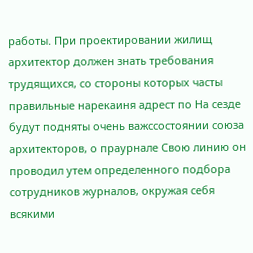работы. При проектировании жилищ архитектор должен знать требования трудящихся, со стороны которых часты правильные нарекаиня адрест по На сезде будут подняты очень важссостоянии союза архитекторов, о праурнале Свою линию он проводил утем определенного подбора сотрудников журналов, окружая себя всякими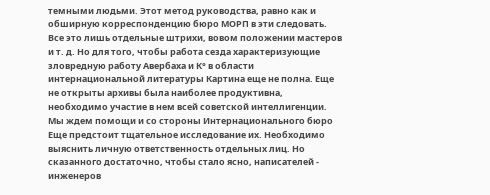темными людьми. Этот метод руководства, равно как и обширную корреспонденцию бюро МОРП в эти следовать.
Все это лишь отдельные штрихи, вовом положении мастеров и т. д. Но для того, чтобы работа сезда характеризующие зловредную работу Авербаха и К° в области интернациональной литературы Картина еще не полна. Еще не открыты архивы была наиболее продуктивна, необходимо участие в нем всей советской интеллигенции. Мы ждем помощи и со стороны Интернационального бюро Еще предстоит тщательное исследование их. Необходимо выяснить личную ответственность отдельных лиц. Но сказанного достаточно, чтобы стало ясно, написателей - инженеров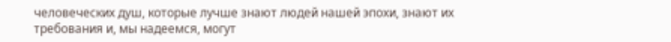человеческих душ, которые лучше знают людей нашей эпохи, знают их требования и, мы надеемся, могут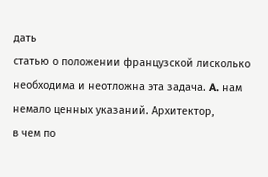дать
статью о положении французской лисколько необходима и неотложна эта задача. A. нам немало ценных указаний. Архитектор,
в чем по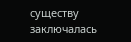существу заключалась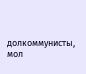долкоммунисты, мол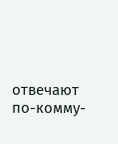отвечают по-комму-